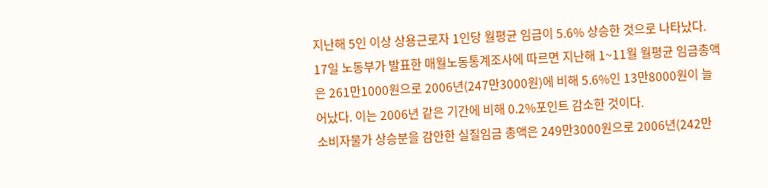지난해 5인 이상 상용근로자 1인당 월평균 임금이 5.6% 상승한 것으로 나타났다.
17일 노동부가 발표한 매월노동통계조사에 따르면 지난해 1~11월 월평균 임금총액은 261만1000원으로 2006년(247만3000원)에 비해 5.6%인 13만8000원이 늘어났다. 이는 2006년 같은 기간에 비해 0.2%포인트 감소한 것이다.
소비자물가 상승분을 감안한 실질임금 총액은 249만3000원으로 2006년(242만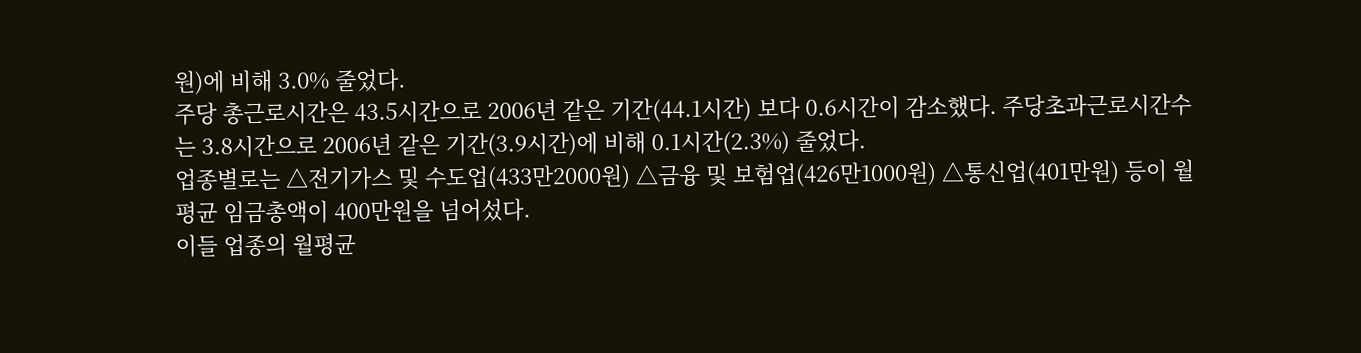원)에 비해 3.0% 줄었다.
주당 총근로시간은 43.5시간으로 2006년 같은 기간(44.1시간) 보다 0.6시간이 감소했다. 주당초과근로시간수는 3.8시간으로 2006년 같은 기간(3.9시간)에 비해 0.1시간(2.3%) 줄었다.
업종별로는 △전기가스 및 수도업(433만2000원) △금융 및 보험업(426만1000원) △통신업(401만원) 등이 월평균 임금총액이 400만원을 넘어섰다.
이들 업종의 월평균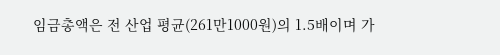임금총액은 전 산업 평균(261만1000원)의 1.5배이며 가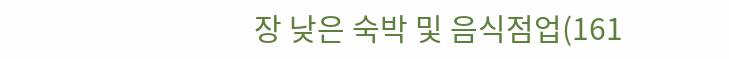장 낮은 숙박 및 음식점업(161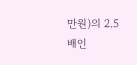만원)의 2.5배인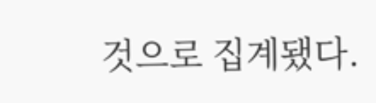것으로 집계됐다.